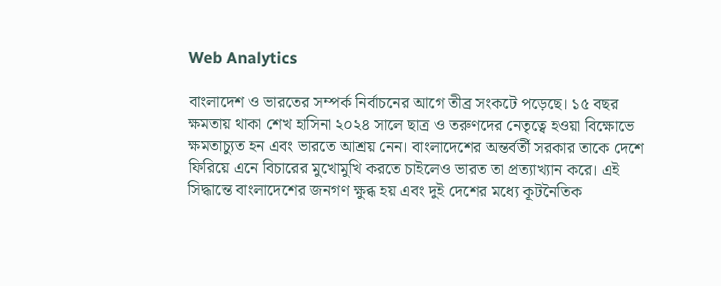Web Analytics

বাংলাদেশ ও ভারতের সম্পর্ক নির্বাচনের আগে তীব্র সংকটে পড়েছে। ১৫ বছর ক্ষমতায় থাকা শেখ হাসিনা ২০২৪ সালে ছাত্র ও তরুণদের নেতৃত্বে হওয়া বিক্ষোভে ক্ষমতাচ্যুত হন এবং ভারতে আশ্রয় নেন। বাংলাদেশের অন্তর্বর্তী সরকার তাকে দেশে ফিরিয়ে এনে বিচারের মুখোমুখি করতে চাইলেও ভারত তা প্রত্যাখ্যান করে। এই সিদ্ধান্তে বাংলাদেশের জনগণ ক্ষুব্ধ হয় এবং দুই দেশের মধ্যে কূটনৈতিক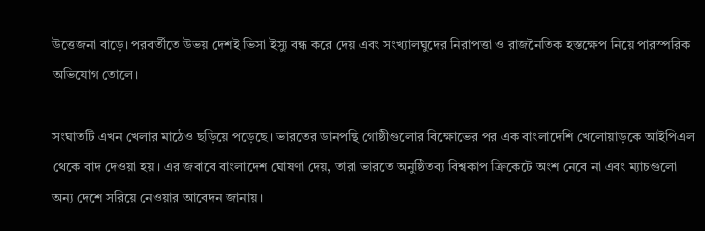উত্তেজনা বাড়ে। পরবর্তীতে উভয় দেশই ভিসা ইস্যু বন্ধ করে দেয় এবং সংখ্যালঘুদের নিরাপত্তা ও রাজনৈতিক হস্তক্ষেপ নিয়ে পারস্পরিক অভিযোগ তোলে।

সংঘাতটি এখন খেলার মাঠেও ছড়িয়ে পড়েছে। ভারতের ডানপন্থি গোষ্ঠীগুলোর বিক্ষোভের পর এক বাংলাদেশি খেলোয়াড়কে আইপিএল থেকে বাদ দেওয়া হয়। এর জবাবে বাংলাদেশ ঘোষণা দেয়, তারা ভারতে অনুষ্ঠিতব্য বিশ্বকাপ ক্রিকেটে অংশ নেবে না এবং ম্যাচগুলো অন্য দেশে সরিয়ে নেওয়ার আবেদন জানায়।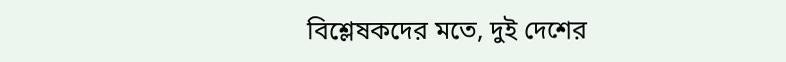বিশ্লেষকদের মতে, দুই দেশের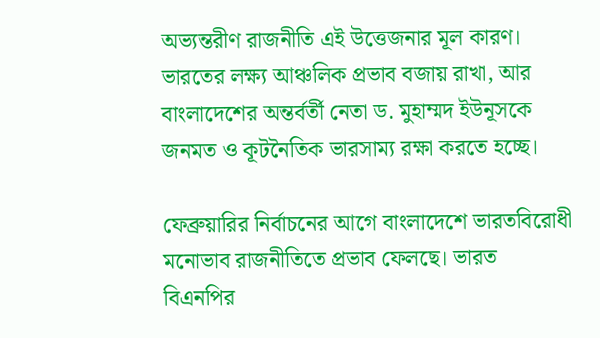অভ্যন্তরীণ রাজনীতি এই উত্তেজনার মূল কারণ। ভারতের লক্ষ্য আঞ্চলিক প্রভাব বজায় রাখা, আর বাংলাদেশের অন্তর্বর্তী নেতা ড. মুহাম্মদ ইউনূসকে জনমত ও কূটনৈতিক ভারসাম্য রক্ষা করতে হচ্ছে।

ফেব্রুয়ারির নির্বাচনের আগে বাংলাদেশে ভারতবিরোধী মনোভাব রাজনীতিতে প্রভাব ফেলছে। ভারত বিএনপির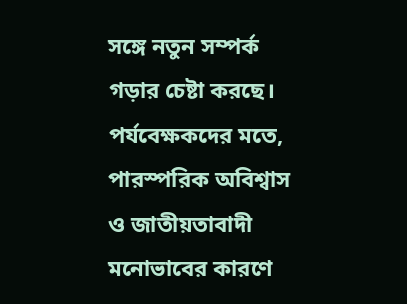সঙ্গে নতুন সম্পর্ক গড়ার চেষ্টা করছে। পর্যবেক্ষকদের মতে, পারস্পরিক অবিশ্বাস ও জাতীয়তাবাদী মনোভাবের কারণে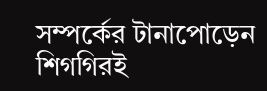সম্পর্কের টানাপোড়েন শিগগিরই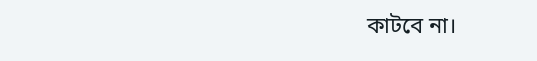কাটবে না।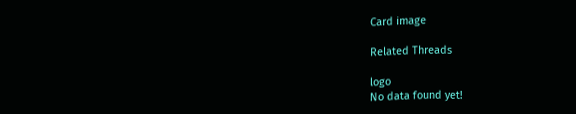Card image

Related Threads

logo
No data found yet!